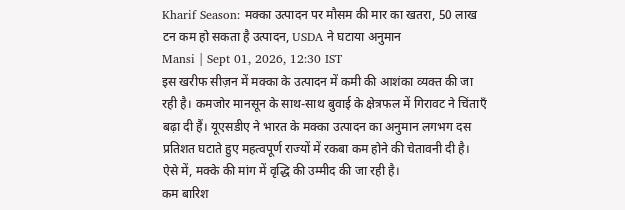Kharif Season: मक्का उत्पादन पर मौसम की मार का खतरा, 50 लाख टन कम हो सकता है उत्पादन, USDA ने घटाया अनुमान
Mansi | Sept 01, 2026, 12:30 IST
इस खरीफ सीज़न में मक्का के उत्पादन में कमी की आशंका व्यक्त की जा रही है। कमजोर मानसून के साथ-साथ बुवाई के क्षेत्रफल में गिरावट ने चिंताएँ बढ़ा दी हैं। यूएसडीए ने भारत के मक्का उत्पादन का अनुमान लगभग दस प्रतिशत घटाते हुए महत्वपूर्ण राज्यों में रकबा कम होने की चेतावनी दी है। ऐसे में, मक्के की मांग में वृद्धि की उम्मीद की जा रही है।
कम बारिश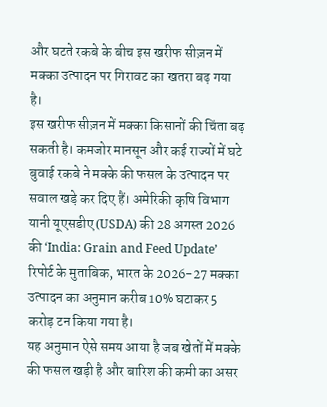और घटते रकबे के बीच इस खरीफ सीज़न में मक्का उत्पादन पर गिरावट का खतरा बढ़ गया है।
इस खरीफ सीज़न में मक्का किसानों की चिंता बढ़ सकती है। कमजोर मानसून और कई राज्यों में घटे बुवाई रकबे ने मक्के की फसल के उत्पादन पर सवाल खड़े कर दिए हैं। अमेरिकी कृषि विभाग यानी यूएसडीए (USDA) की 28 अगस्त 2026 की ‘India: Grain and Feed Update’ रिपोर्ट के मुताबिक, भारत के 2026-27 मक्का उत्पादन का अनुमान करीब 10% घटाकर 5 करोड़ टन किया गया है।
यह अनुमान ऐसे समय आया है जब खेतों में मक्के की फसल खड़ी है और बारिश की कमी का असर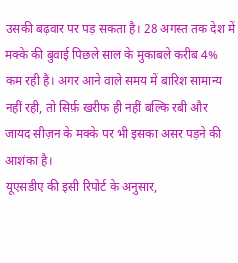उसकी बढ़वार पर पड़ सकता है। 28 अगस्त तक देश में मक्के की बुवाई पिछले साल के मुकाबले करीब 4% कम रही है। अगर आने वाले समय में बारिश सामान्य नहीं रही, तो सिर्फ़ खरीफ ही नहीं बल्कि रबी और जायद सीज़न के मक्के पर भी इसका असर पड़ने की आशंका है।
यूएसडीए की इसी रिपोर्ट के अनुसार,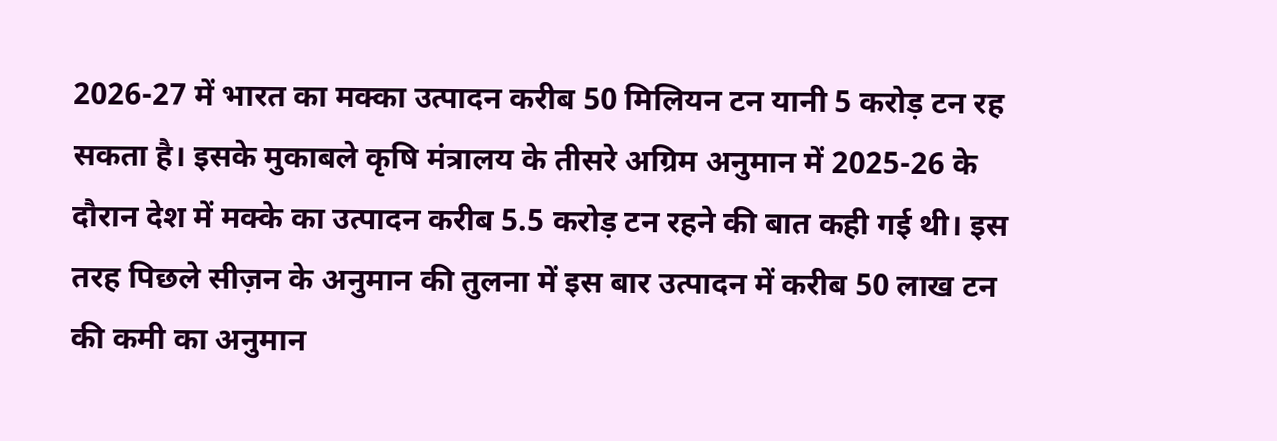2026-27 में भारत का मक्का उत्पादन करीब 50 मिलियन टन यानी 5 करोड़ टन रह सकता है। इसके मुकाबले कृषि मंत्रालय के तीसरे अग्रिम अनुमान में 2025-26 के दौरान देश में मक्के का उत्पादन करीब 5.5 करोड़ टन रहने की बात कही गई थी। इस तरह पिछले सीज़न के अनुमान की तुलना में इस बार उत्पादन में करीब 50 लाख टन की कमी का अनुमान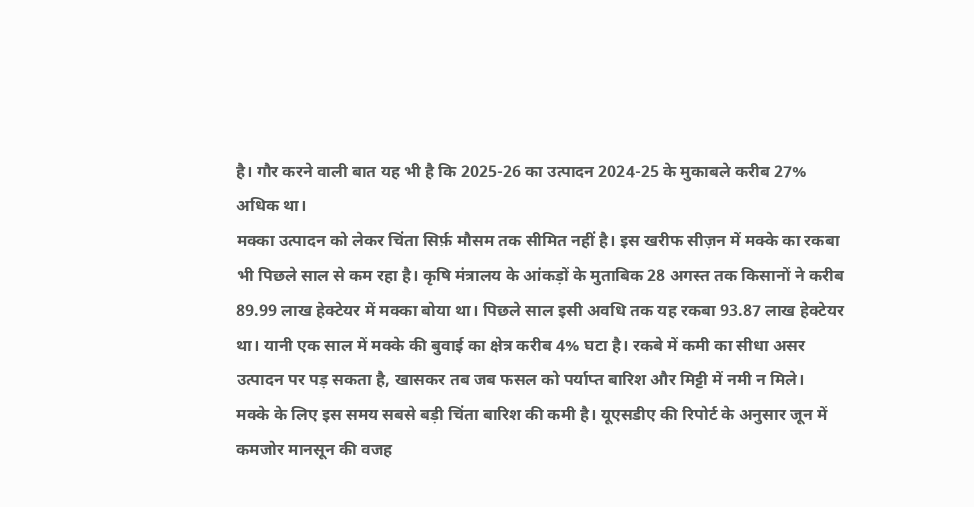है। गौर करने वाली बात यह भी है कि 2025-26 का उत्पादन 2024-25 के मुकाबले करीब 27% अधिक था।
मक्का उत्पादन को लेकर चिंता सिर्फ़ मौसम तक सीमित नहीं है। इस खरीफ सीज़न में मक्के का रकबा भी पिछले साल से कम रहा है। कृषि मंत्रालय के आंकड़ों के मुताबिक 28 अगस्त तक किसानों ने करीब 89.99 लाख हेक्टेयर में मक्का बोया था। पिछले साल इसी अवधि तक यह रकबा 93.87 लाख हेक्टेयर था। यानी एक साल में मक्के की बुवाई का क्षेत्र करीब 4% घटा है। रकबे में कमी का सीधा असर उत्पादन पर पड़ सकता है, खासकर तब जब फसल को पर्याप्त बारिश और मिट्टी में नमी न मिले।
मक्के के लिए इस समय सबसे बड़ी चिंता बारिश की कमी है। यूएसडीए की रिपोर्ट के अनुसार जून में कमजोर मानसून की वजह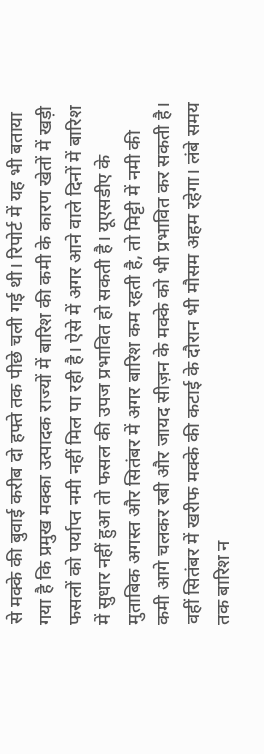से मक्के की बुवाई करीब दो हफ्ते तक पीछे चली गई थी। रिपोर्ट में यह भी बताया गया है कि प्रमुख मक्का उत्पादक राज्यों में बारिश की कमी के कारण खेतों में खड़ी फसलों को पर्याप्त नमी नहीं मिल पा रही है। ऐसे में अगर आने वाले दिनों में बारिश में सुधार नहीं हुआ तो फसल की उपज प्रभावित हो सकती है। यूएसडीए के मुताबिक अगस्त और सितंबर में अगर बारिश कम रहती है, तो मिट्टी में नमी की कमी आगे चलकर रबी और जायद सीज़न के मक्के को भी प्रभावित कर सकती है। वहीं सितंबर में खरीफ मक्के की कटाई के दौरान भी मौसम अहम रहेगा। लंबे समय तक बारिश न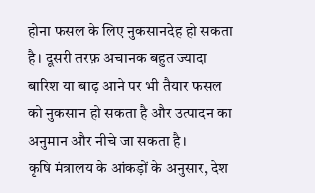होना फसल के लिए नुकसानदेह हो सकता है। दूसरी तरफ़ अचानक बहुत ज्यादा बारिश या बाढ़ आने पर भी तैयार फसल को नुकसान हो सकता है और उत्पादन का अनुमान और नीचे जा सकता है।
कृषि मंत्रालय के आंकड़ों के अनुसार, देश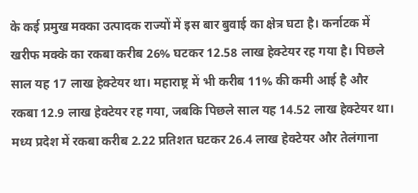के कई प्रमुख मक्का उत्पादक राज्यों में इस बार बुवाई का क्षेत्र घटा है। कर्नाटक में खरीफ मक्के का रकबा करीब 26% घटकर 12.58 लाख हेक्टेयर रह गया है। पिछले साल यह 17 लाख हेक्टेयर था। महाराष्ट्र में भी करीब 11% की कमी आई है और रकबा 12.9 लाख हेक्टेयर रह गया, जबकि पिछले साल यह 14.52 लाख हेक्टेयर था। मध्य प्रदेश में रकबा करीब 2.22 प्रतिशत घटकर 26.4 लाख हेक्टेयर और तेलंगाना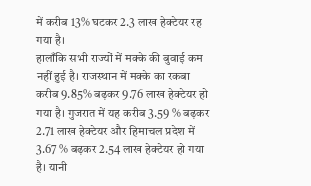में करीब 13% घटकर 2.3 लाख हेक्टेयर रह गया है।
हालाँकि सभी राज्यों में मक्के की बुवाई कम नहीं हुई है। राजस्थान में मक्के का रकबा करीब 9.85% बढ़कर 9.76 लाख हेक्टेयर हो गया है। गुजरात में यह करीब 3.59 % बढ़कर 2.71 लाख हेक्टेयर और हिमाचल प्रदेश में 3.67 % बढ़कर 2.54 लाख हेक्टेयर हो गया है। यानी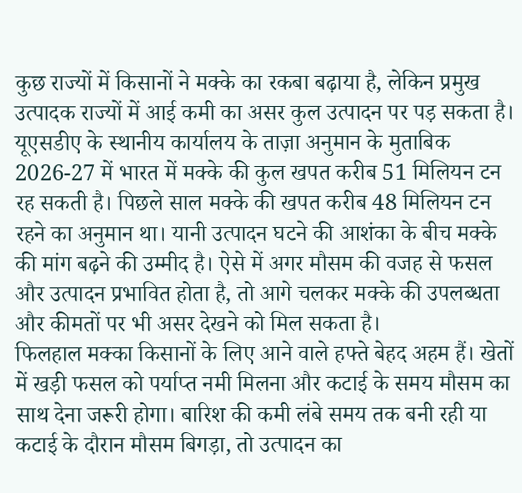कुछ राज्यों में किसानों ने मक्के का रकबा बढ़ाया है, लेकिन प्रमुख उत्पादक राज्यों में आई कमी का असर कुल उत्पादन पर पड़ सकता है।
यूएसडीए के स्थानीय कार्यालय के ताज़ा अनुमान के मुताबिक 2026-27 में भारत में मक्के की कुल खपत करीब 51 मिलियन टन रह सकती है। पिछले साल मक्के की खपत करीब 48 मिलियन टन रहने का अनुमान था। यानी उत्पादन घटने की आशंका के बीच मक्के की मांग बढ़ने की उम्मीद है। ऐसे में अगर मौसम की वजह से फसल और उत्पादन प्रभावित होता है, तो आगे चलकर मक्के की उपलब्धता और कीमतों पर भी असर देखने को मिल सकता है।
फिलहाल मक्का किसानों के लिए आने वाले हफ्ते बेहद अहम हैं। खेतों में खड़ी फसल को पर्याप्त नमी मिलना और कटाई के समय मौसम का साथ देना जरूरी होगा। बारिश की कमी लंबे समय तक बनी रही या कटाई के दौरान मौसम बिगड़ा, तो उत्पादन का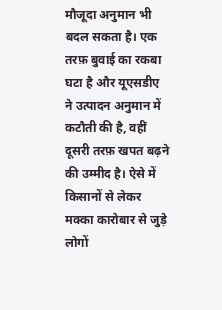मौजूदा अनुमान भी बदल सकता है। एक तरफ़ बुवाई का रकबा घटा है और यूएसडीए ने उत्पादन अनुमान में कटौती की है, वहीं दूसरी तरफ़ खपत बढ़ने की उम्मीद है। ऐसे में किसानों से लेकर मक्का कारोबार से जुड़े लोगों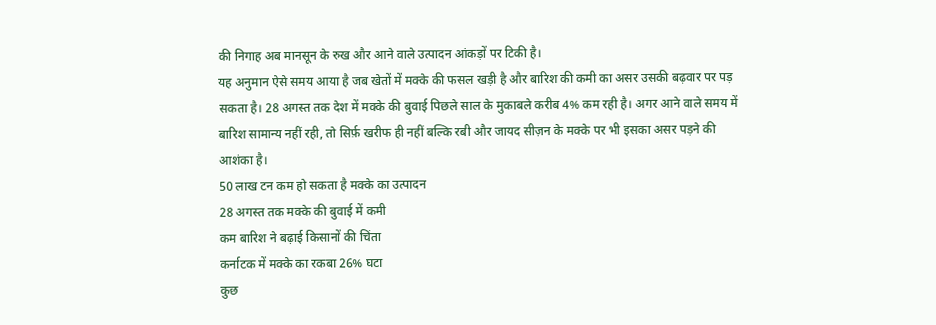की निगाह अब मानसून के रुख और आने वाले उत्पादन आंकड़ों पर टिकी है।
यह अनुमान ऐसे समय आया है जब खेतों में मक्के की फसल खड़ी है और बारिश की कमी का असर उसकी बढ़वार पर पड़ सकता है। 28 अगस्त तक देश में मक्के की बुवाई पिछले साल के मुकाबले करीब 4% कम रही है। अगर आने वाले समय में बारिश सामान्य नहीं रही, तो सिर्फ़ खरीफ ही नहीं बल्कि रबी और जायद सीज़न के मक्के पर भी इसका असर पड़ने की आशंका है।
50 लाख टन कम हो सकता है मक्के का उत्पादन
28 अगस्त तक मक्के की बुवाई में कमी
कम बारिश ने बढ़ाई किसानों की चिंता
कर्नाटक में मक्के का रकबा 26% घटा
कुछ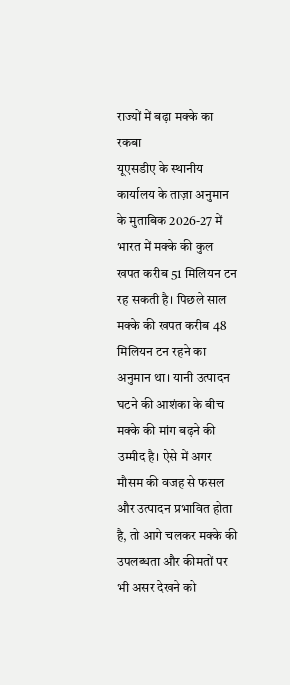राज्यों में बढ़ा मक्के का रकबा
यूएसडीए के स्थानीय कार्यालय के ताज़ा अनुमान के मुताबिक 2026-27 में भारत में मक्के की कुल खपत करीब 51 मिलियन टन रह सकती है। पिछले साल मक्के की खपत करीब 48 मिलियन टन रहने का अनुमान था। यानी उत्पादन घटने की आशंका के बीच मक्के की मांग बढ़ने की उम्मीद है। ऐसे में अगर मौसम की वजह से फसल और उत्पादन प्रभावित होता है, तो आगे चलकर मक्के की उपलब्धता और कीमतों पर भी असर देखने को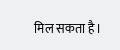मिल सकता है।